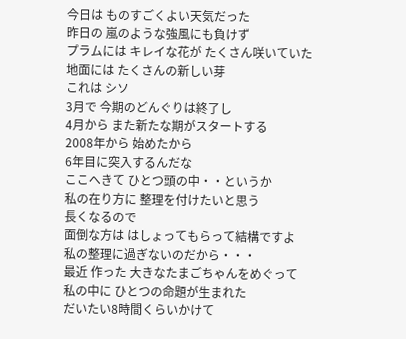今日は ものすごくよい天気だった
昨日の 嵐のような強風にも負けず
プラムには キレイな花が たくさん咲いていた
地面には たくさんの新しい芽
これは シソ
3月で 今期のどんぐりは終了し
4月から また新たな期がスタートする
2008年から 始めたから
6年目に突入するんだな
ここへきて ひとつ頭の中・・というか
私の在り方に 整理を付けたいと思う
長くなるので
面倒な方は はしょってもらって結構ですよ
私の整理に過ぎないのだから・・・
最近 作った 大きなたまごちゃんをめぐって
私の中に ひとつの命題が生まれた
だいたい8時間くらいかけて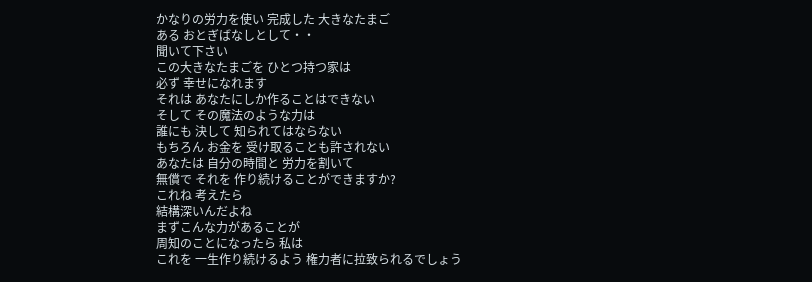かなりの労力を使い 完成した 大きなたまご
ある おとぎばなしとして・・
聞いて下さい
この大きなたまごを ひとつ持つ家は
必ず 幸せになれます
それは あなたにしか作ることはできない
そして その魔法のような力は
誰にも 決して 知られてはならない
もちろん お金を 受け取ることも許されない
あなたは 自分の時間と 労力を割いて
無償で それを 作り続けることができますか?
これね 考えたら
結構深いんだよね
まずこんな力があることが
周知のことになったら 私は
これを 一生作り続けるよう 権力者に拉致られるでしょう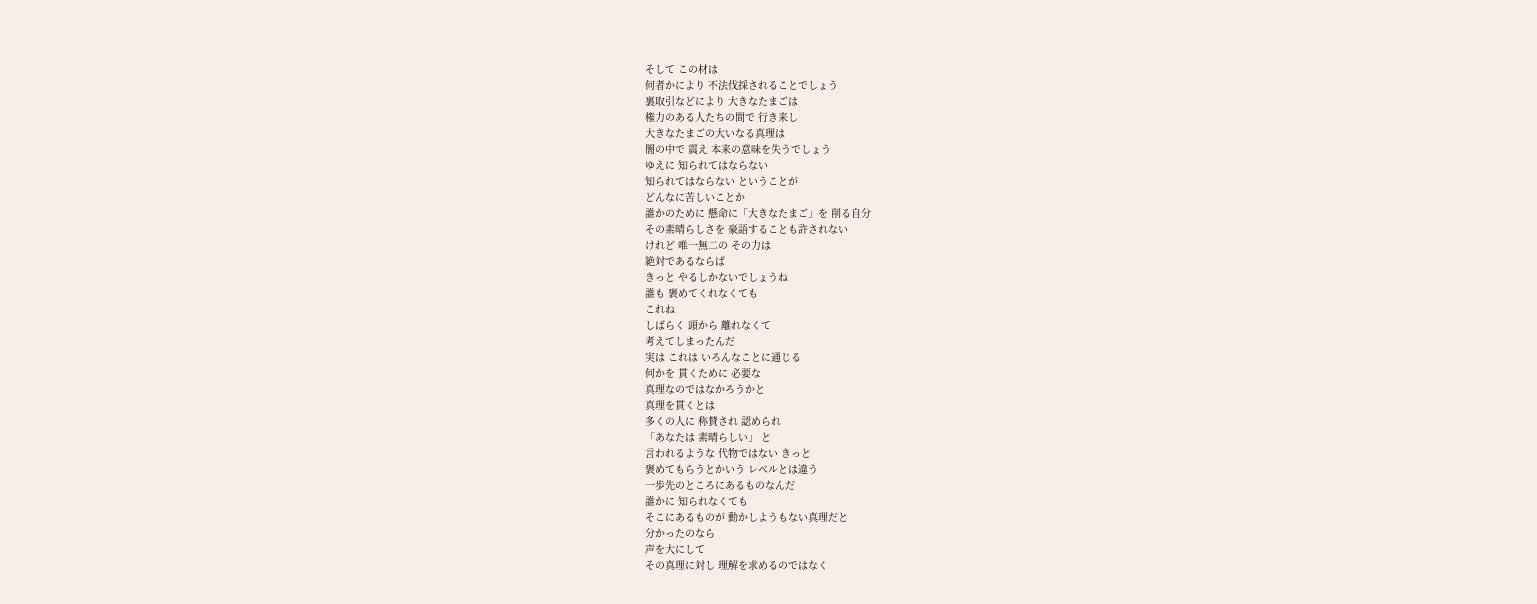そして この材は
何者かにより 不法伐採されることでしょう
裏取引などにより 大きなたまごは
権力のある人たちの間で 行き来し
大きなたまごの大いなる真理は
闇の中で 震え 本来の意味を失うでしょう
ゆえに 知られてはならない
知られてはならない ということが
どんなに苦しいことか
誰かのために 懸命に「大きなたまご」を 削る自分
その素晴らしさを 豪語することも許されない
けれど 唯一無二の その力は
絶対であるならば
きっと やるしかないでしょうね
誰も 褒めてくれなくても
これね
しばらく 頭から 離れなくて
考えてしまったんだ
実は これは いろんなことに通じる
何かを 貫くために 必要な
真理なのではなかろうかと
真理を貫くとは
多くの人に 称賛され 認められ
「あなたは 素晴らしい」 と
言われるような 代物ではない きっと
褒めてもらうとかいう レベルとは違う
一歩先のところにあるものなんだ
誰かに 知られなくても
そこにあるものが 動かしようもない真理だと
分かったのなら
声を大にして
その真理に対し 理解を求めるのではなく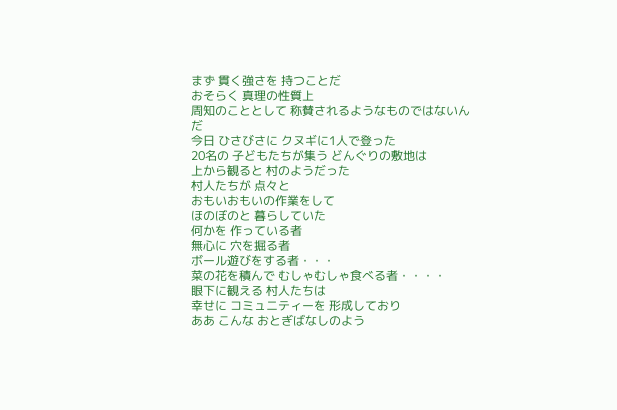まず 貫く強さを 持つことだ
おそらく 真理の性質上
周知のこととして 称賛されるようなものではないんだ
今日 ひさびさに クヌギに1人で登った
20名の 子どもたちが集う どんぐりの敷地は
上から観ると 村のようだった
村人たちが 点々と
おもいおもいの作業をして
ほのぼのと 暮らしていた
何かを 作っている者
無心に 穴を掘る者
ボール遊びをする者・・・
菜の花を積んで むしゃむしゃ食べる者・・・・
眼下に観える 村人たちは
幸せに コミュニティーを 形成しており
ああ こんな おとぎばなしのよう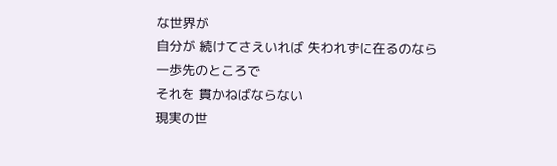な世界が
自分が 続けてさえいれば 失われずに在るのなら
一歩先のところで
それを 貫かねばならない
現実の世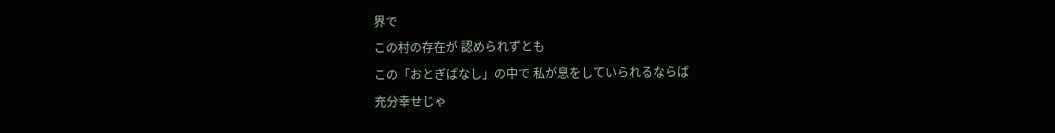界で
この村の存在が 認められずとも
この「おとぎばなし」の中で 私が息をしていられるならば
充分幸せじゃ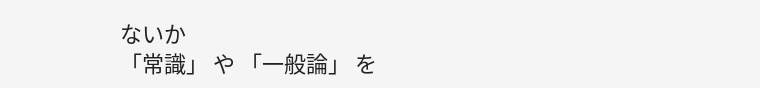ないか
「常識」 や 「一般論」 を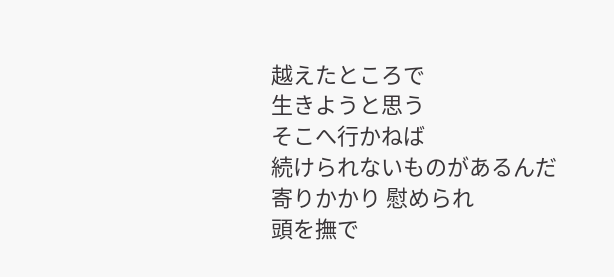越えたところで
生きようと思う
そこへ行かねば
続けられないものがあるんだ
寄りかかり 慰められ
頭を撫で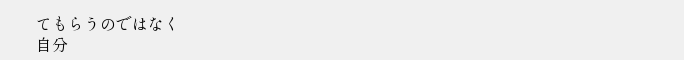てもらうのではなく
自分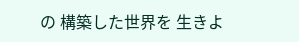の 構築した世界を 生きよ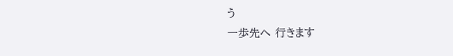う
一歩先へ 行きます